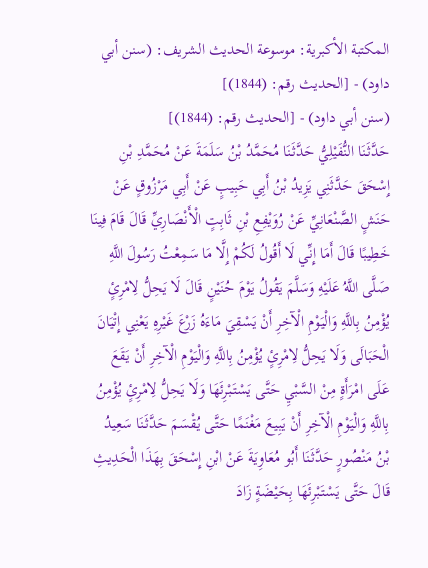المكتبة الأكبرية: موسوعة الحديث الشريف: (سنن أبي داود) - [الحديث رقم: (1844)]
(سنن أبي داود) - [الحديث رقم: (1844)]
حَدَّثَنَا النُّفَيْلِيُّ حَدَّثَنَا مُحَمَّدُ بْنُ سَلَمَةَ عَنْ مُحَمَّدِ بْنِ إِسْحَقَ حَدَّثَنِي يَزِيدُ بْنُ أَبِي حَبِيبٍ عَنْ أَبِي مَرْزُوقٍ عَنْ حَنَشٍ الصَّنْعَانِيِّ عَنْ رُوَيْفِعِ بْنِ ثَابِتٍ الْأَنْصَارِيِّ قَالَ قَامَ فِينَا خَطِيبًا قَالَ أَمَا إِنِّي لَا أَقُولُ لَكُمْ إِلَّا مَا سَمِعْتُ رَسُولَ اللَّهِ صَلَّى اللَّهُ عَلَيْهِ وَسَلَّمَ يَقُولُ يَوْمَ حُنَيْنٍ قَالَ لَا يَحِلُّ لِامْرِئٍ يُؤْمِنُ بِاللَّهِ وَالْيَوْمِ الْآخِرِ أَنْ يَسْقِيَ مَاءَهُ زَرْعَ غَيْرِهِ يَعْنِي إِتْيَانَ الْحَبَالَى وَلَا يَحِلُّ لِامْرِئٍ يُؤْمِنُ بِاللَّهِ وَالْيَوْمِ الْآخِرِ أَنْ يَقَعَ عَلَى امْرَأَةٍ مِنْ السَّبْيِ حَتَّى يَسْتَبْرِئَهَا وَلَا يَحِلُّ لِامْرِئٍ يُؤْمِنُ بِاللَّهِ وَالْيَوْمِ الْآخِرِ أَنْ يَبِيعَ مَغْنَمًا حَتَّى يُقْسَمَ حَدَّثَنَا سَعِيدُ بْنُ مَنْصُورٍ حَدَّثَنَا أَبُو مُعَاوِيَةَ عَنْ ابْنِ إِسْحَقَ بِهَذَا الْحَدِيثِ قَالَ حَتَّى يَسْتَبْرِئَهَا بِحَيْضَةٍ زَادَ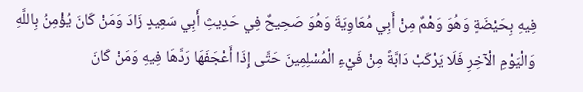فِيهِ بِحَيْضَةٍ وَهُوَ وَهْمٌ مِنْ أَبِي مُعَاوِيَةَ وَهُوَ صَحِيحٌ فِي حَدِيثِ أَبِي سَعِيدٍ زَادَ وَمَنْ كَانَ يُؤْمِنُ بِاللَّهِ وَالْيَوْمِ الْآخِرِ فَلَا يَرْكَبْ دَابَّةً مِنْ فَيْءِ الْمُسْلِمِينَ حَتَّى إِذَا أَعْجَفَهَا رَدَّهَا فِيهِ وَمَنْ كَانَ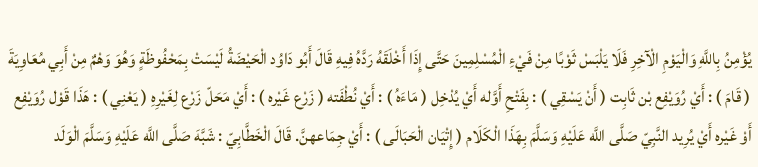يُؤْمِنُ بِاللَّهِ وَالْيَوْمِ الْآخِرِ فَلَا يَلْبَسْ ثَوْبًا مِنْ فَيْءِ الْمُسْلِمِينَ حَتَّى إِذَا أَخْلَقَهُ رَدَّهُ فِيهِ قَالَ أَبُو دَاوُد الْحَيْضَةُ لَيْسَتْ بِمَحْفُوظَةٍ وَهُوَ وَهْمٌ مِنْ أَبِي مُعَاوِيَةَ
( قَامَ ) : أَيْ رُوَيْفِع بْن ثَابِت ( أَنْ يَسْقِي ) : بِفَتْحِ أَوَّله أَيْ يُدْخِل ( مَاءَهُ ) : أَيْ نُطْفَته ( زَرْع غَيْره ) : أَيْ مَحَلّ زَرْع لِغَيْرِهِ ( يَعْنِي ) : هَذَا قَوْل رُوَيْفِع أَوْ غَيْره أَيْ يُرِيد النَّبِيّ صَلَّى اللَّه عَلَيْهِ وَسَلَّمَ بِهَذَا الْكَلَام ( إِتْيَان الْحَبَالَى ) : أَيْ جِمَاعهنَّ. قَالَ الْخَطَّابِيّ : شَبَّهَ صَلَّى اللَّه عَلَيْهِ وَسَلَّمَ الْوَلَد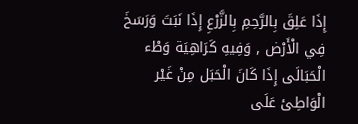إِذَا عَلِقَ بِالرَّحِمِ بِالزَّرْعِ إِذَا نَبَتَ وَرَسَخَ فِي الْأَرْض , وَفِيهِ كَرَاهِيَة وَطْء الْحَبَالَى إِذَا كَانَ الْحَبَل مِنْ غَيْر الْوَاطِئ عَلَى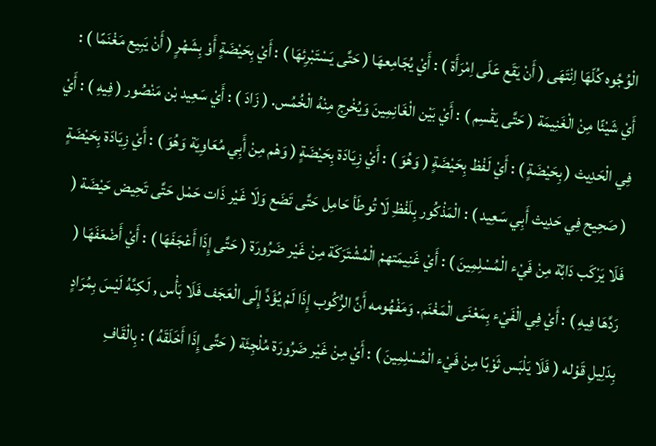الْوُجُوه كُلّهَا اِنْتَهَى ( أَنْ يَقَع عَلَى اِمْرَأَة ) : أَيْ يُجَامِعهَا ( حَتَّى يَسْتَبْرِئهَا ) : أَيْ بِحَيْضَةٍ أَوْ بِشَهْرٍ ( أَنْ يَبِيع مَغْنَمًا ) : أَيْ شَيْئًا مِنْ الْغَنِيمَة ( حَتَّى يَقْسِم ) : أَيْ بَيْن الْغَانِمِينَ وَيُخْرِج مِنْهُ الْخُمُس. ( زَادَ ) : أَيْ سَعِيد بْن مَنْصُور ( فِيهِ ) : أَيْ فِي الْحَدِيث ( بِحَيْضَةٍ ) : أَيْ لَفْظ بِحَيْضَةٍ ( وَهُوَ ) : أَيْ زِيَادَة بِحَيْضَةٍ ( وَهْم مِنْ أَبِي مُعَاوِيَة وَهُوَ ) : أَيْ زِيَادَة بِحَيْضَةٍ ( صَحِيح فِي حَدِيث أَبِي سَعِيد ) : الْمَذْكُور بِلَفْظِ لَا تُوطَأ حَامِل حَتَّى تَضَع وَلَا غَيْر ذَات حَمْل حَتَّى تَحِيض حَيْضَة ( فَلَا يَرْكَب دَابَّة مِنْ فَيْء الْمُسْلِمِينَ ) : أَيْ غَنِيمَتهمْ الْمُشْتَرَكَة مِنْ غَيْر ضَرُورَة ( حَتَّى إِذَا أَعْجَفَهَا ) : أَيْ أَضْعَفَهَا ( رَدَّهَا فِيهِ ) : أَيْ فِي الْفَيْء بِمَعْنَى الْمَغْنَم. وَمَفْهُومه أَنَّ الرُّكُوب إِذَا لَمْ يُؤَدِّ إِلَى الْعَجَف فَلَا بَأْس , لَكِنَّهُ لَيْسَ بِمُرَادٍ بِدَلِيلِ قَوْله ( فَلَا يَلْبَس ثَوْبًا مِنْ فَيْء الْمُسْلِمِينَ ) : أَيْ مِنْ غَيْر ضَرُورَة مُلْجِئَة ( حَتَّى إِذَا أَخَلَقَهُ ) : بِالْقَافِ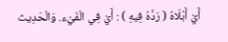أَيْ أَبْلَاهُ ( رَدَّهُ فِيهِ ) : أَيْ فِي الْفَيْء. وَالْحَدِيث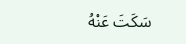سَكَتَ عَنْهُ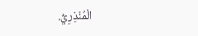الْمُنْذِرِيُّ.